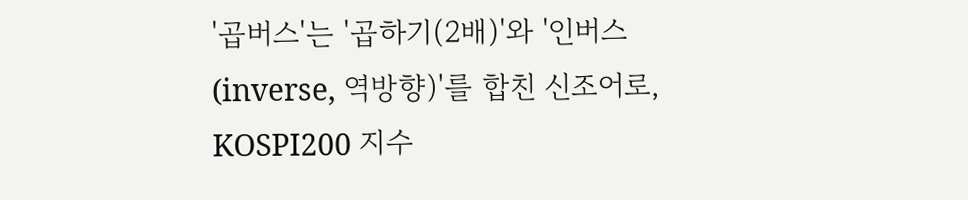'곱버스'는 '곱하기(2배)'와 '인버스(inverse, 역방향)'를 합친 신조어로, KOSPI200 지수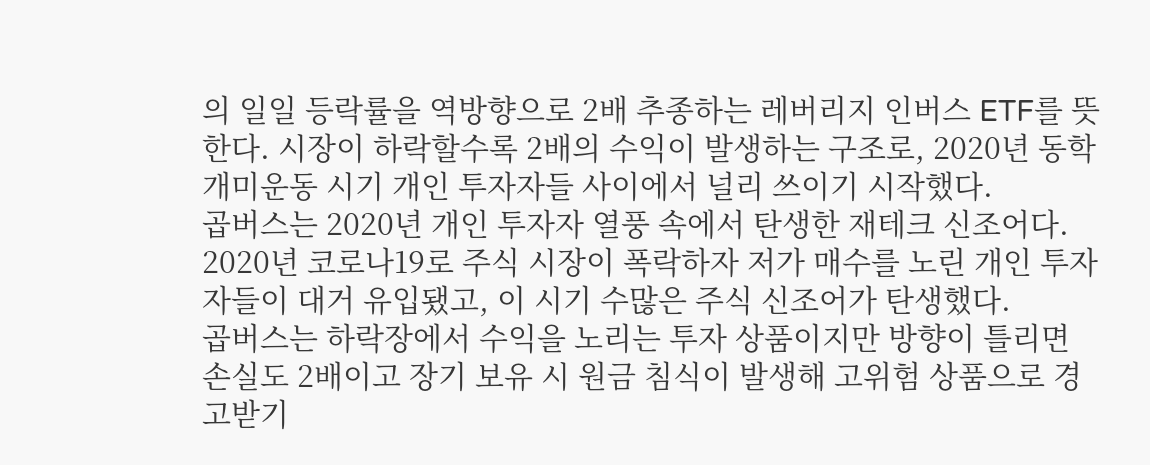의 일일 등락률을 역방향으로 2배 추종하는 레버리지 인버스 ETF를 뜻한다. 시장이 하락할수록 2배의 수익이 발생하는 구조로, 2020년 동학개미운동 시기 개인 투자자들 사이에서 널리 쓰이기 시작했다.
곱버스는 2020년 개인 투자자 열풍 속에서 탄생한 재테크 신조어다.
2020년 코로나19로 주식 시장이 폭락하자 저가 매수를 노린 개인 투자자들이 대거 유입됐고, 이 시기 수많은 주식 신조어가 탄생했다.
곱버스는 하락장에서 수익을 노리는 투자 상품이지만 방향이 틀리면 손실도 2배이고 장기 보유 시 원금 침식이 발생해 고위험 상품으로 경고받기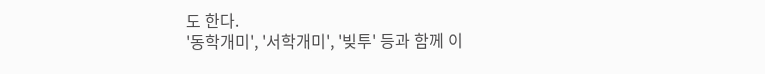도 한다.
'동학개미', '서학개미', '빚투' 등과 함께 이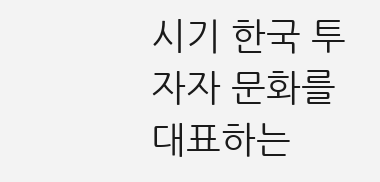시기 한국 투자자 문화를 대표하는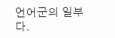언어군의 일부다.